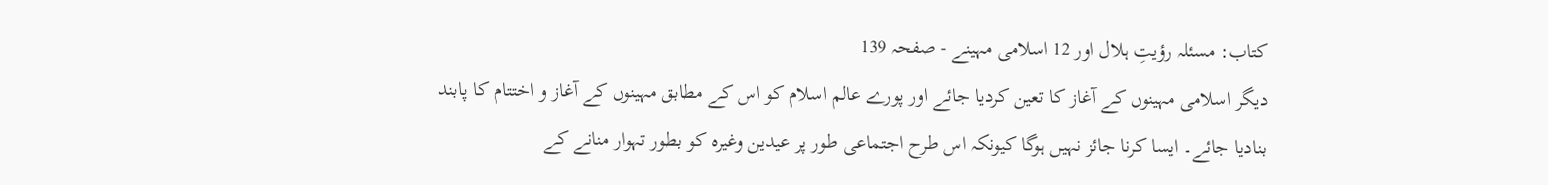کتاب: مسئلہ رؤیتِ ہلال اور 12 اسلامی مہینے - صفحہ 139
دیگر اسلامی مہینوں کے آغاز کا تعین کردیا جائے اور پورے عالم اسلام کو اس کے مطابق مہینوں کے آغاز و اختتام کا پابند بنادیا جائے۔ ایسا کرنا جائز نہیں ہوگا کیونکہ اس طرح اجتماعی طور پر عیدین وغیرہ کو بطور تہوار منانے کے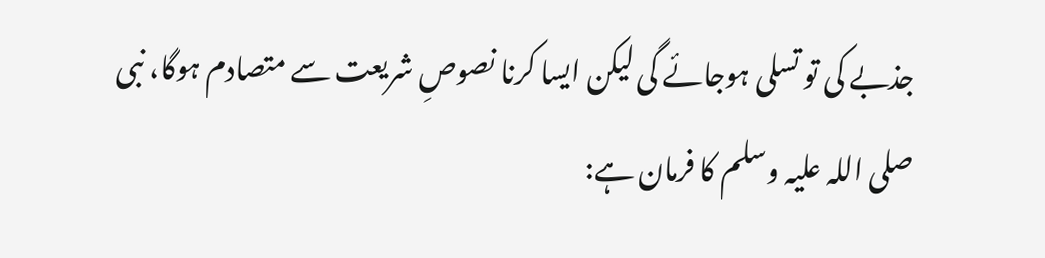جذبے کی تو تسلی ہوجائے گی لیکن ایسا کرنا نصوصِ شریعت سے متصادم ہوگا، نبی صلی اللہ علیہ وسلم کا فرمان ہے: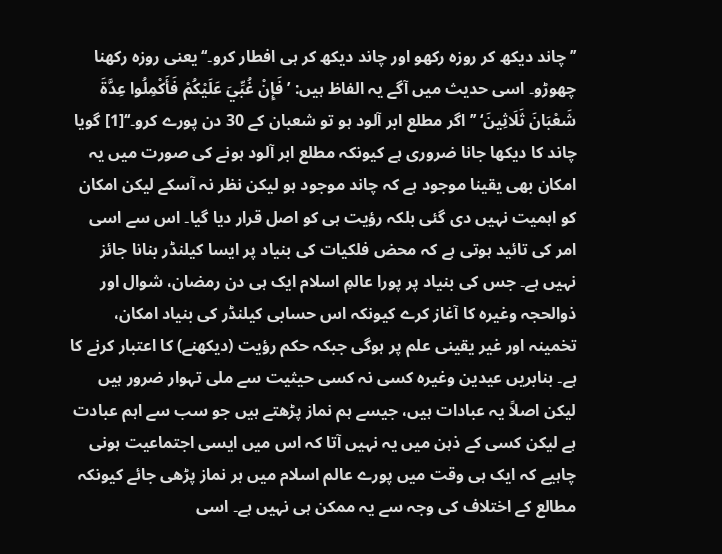’’چاند دیکھ کر روزہ رکھو اور چاند دیکھ کر ہی افطار کرو۔‘‘ یعنی روزہ رکھنا چھوڑو۔ اسی حدیث میں آگے یہ الفاظ ہیں: ’فَإِنْ غُبِّيَ عَلَیْکُمْ فَأَکْمِلُوا عِدَّۃَ شَعْبَانَ ثَلَاثِینَ‘ ’’اگر مطلع ابر آلود ہو تو شعبان کے 30 دن پورے کرو۔‘‘[1] گویا چاند کا دیکھا جانا ضروری ہے کیونکہ مطلع ابر آلود ہونے کی صورت میں یہ امکان بھی یقینا موجود ہے کہ چاند موجود ہو لیکن نظر نہ آسکے لیکن امکان کو اہمیت نہیں دی گئی بلکہ رؤیت ہی کو اصل قرار دیا گیا۔ اس سے اسی امر کی تائید ہوتی ہے کہ محض فلکیات کی بنیاد پر ایسا کیلنڈر بنانا جائز نہیں ہے۔ جس کی بنیاد پر پورا عالمِ اسلام ایک ہی دن رمضان، شوال اور ذوالحجہ وغیرہ کا آغاز کرے کیونکہ اس حسابی کیلنڈر کی بنیاد امکان، تخمینہ اور غیر یقینی علم پر ہوگی جبکہ حکم رؤیت (دیکھنے) کا اعتبار کرنے کا ہے۔ بنابریں عیدین وغیرہ کسی نہ کسی حیثیت سے ملی تہوار ضرور ہیں لیکن اصلاً یہ عبادات ہیں، جیسے ہم نماز پڑھتے ہیں جو سب سے اہم عبادت ہے لیکن کسی کے ذہن میں یہ نہیں آتا کہ اس میں ایسی اجتماعیت ہونی چاہیے کہ ایک ہی وقت میں پورے عالم اسلام میں ہر نماز پڑھی جائے کیونکہ مطالع کے اختلاف کی وجہ سے یہ ممکن ہی نہیں ہے۔ اسی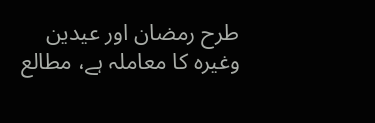طرح رمضان اور عیدین وغیرہ کا معاملہ ہے، مطالع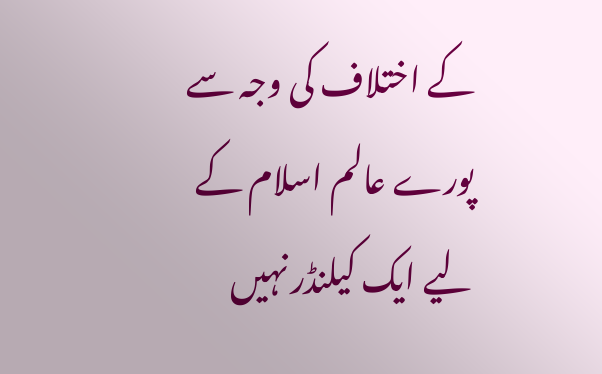کے اختلاف کی وجہ سے پورے عالم اسلام کے لیے ایک کیلنڈر نہیں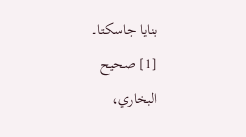بنایا جاسکتا۔
[1] صحیح البخاري،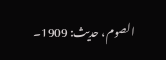الصوم، حدیث: 1909۔